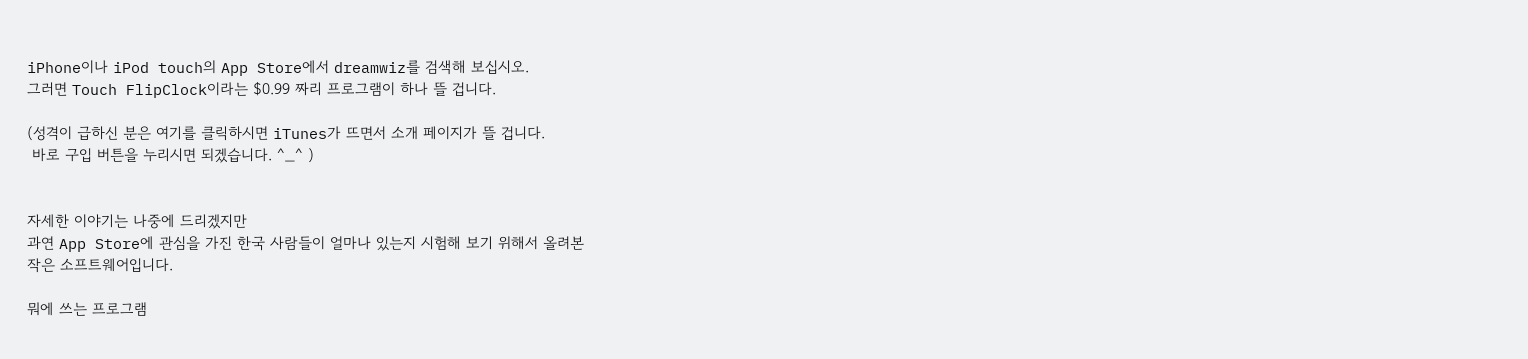iPhone이나 iPod touch의 App Store에서 dreamwiz를 검색해 보십시오.
그러면 Touch FlipClock이라는 $0.99 짜리 프로그램이 하나 뜰 겁니다.

(성격이 급하신 분은 여기를 클릭하시면 iTunes가 뜨면서 소개 페이지가 뜰 겁니다.
 바로 구입 버튼을 누리시면 되겠습니다. ^_^ )


자세한 이야기는 나중에 드리겠지만
과연 App Store에 관심을 가진 한국 사람들이 얼마나 있는지 시험해 보기 위해서 올려본
작은 소프트웨어입니다.

뭐에 쓰는 프로그램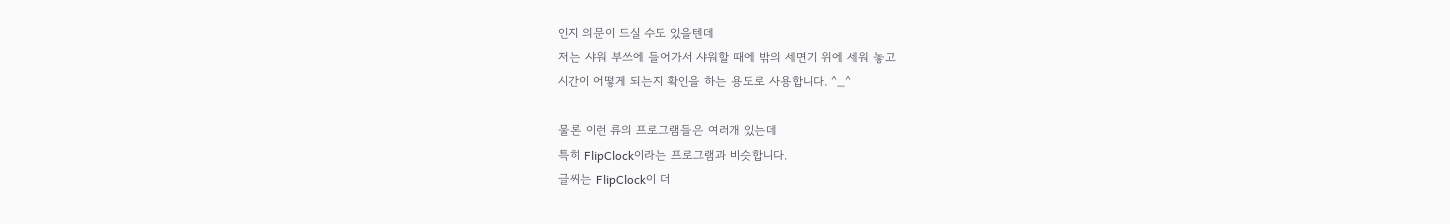인지 의문이 드실 수도 있을텐데
저는 샤워 부쓰에 들어가서 샤워할 때에 밖의 세면기 위에 세워 놓고
시간이 어떻게 되는지 확인을 하는 용도로 사용합니다. ^_^

물론 이런 류의 프로그램들은 여러개 있는데
특히 FlipClock이라는 프로그램과 비슷합니다.
글씨는 FlipClock이 더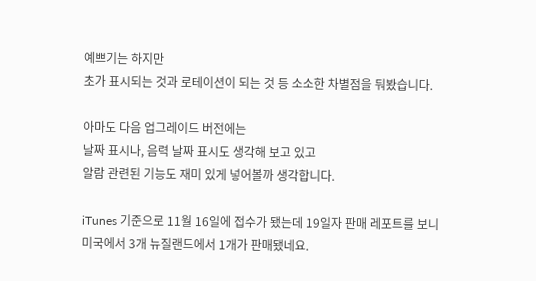예쁘기는 하지만
초가 표시되는 것과 로테이션이 되는 것 등 소소한 차별점을 둬봤습니다.

아마도 다음 업그레이드 버전에는
날짜 표시나, 음력 날짜 표시도 생각해 보고 있고
알람 관련된 기능도 재미 있게 넣어볼까 생각합니다.

iTunes 기준으로 11월 16일에 접수가 됐는데 19일자 판매 레포트를 보니
미국에서 3개 뉴질랜드에서 1개가 판매됐네요.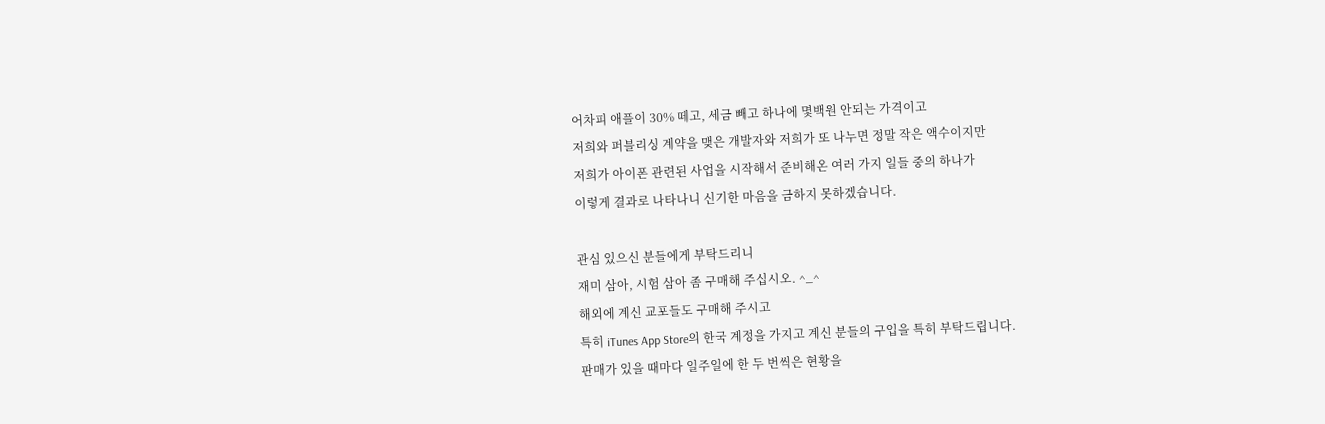어차피 애플이 30% 떼고, 세금 빼고 하나에 몇백원 안되는 가격이고
저희와 퍼블리싱 계약을 맺은 개발자와 저희가 또 나누면 정말 작은 액수이지만
저희가 아이폰 관련된 사업을 시작해서 준비해온 여러 가지 일들 중의 하나가
이렇게 결과로 나타나니 신기한 마음을 금하지 못하겠습니다.

관심 있으신 분들에게 부탁드리니
재미 삼아, 시험 삼아 좀 구매해 주십시오. ^_^
해외에 계신 교포들도 구매해 주시고
특히 iTunes App Store의 한국 계정을 가지고 계신 분들의 구입을 특히 부탁드립니다.
판매가 있을 때마다 일주일에 한 두 번씩은 현황을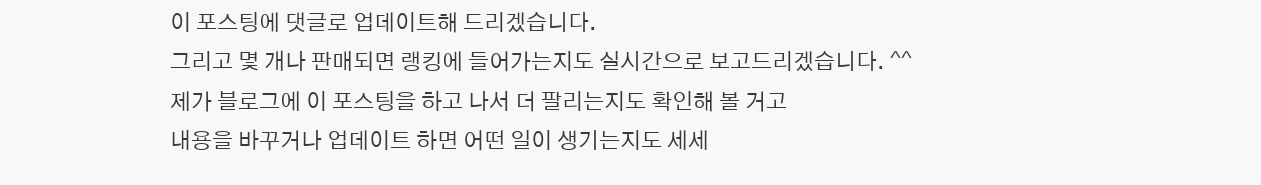이 포스팅에 댓글로 업데이트해 드리겠습니다.
그리고 몇 개나 판매되면 랭킹에 들어가는지도 실시간으로 보고드리겠습니다. ^^
제가 블로그에 이 포스팅을 하고 나서 더 팔리는지도 확인해 볼 거고
내용을 바꾸거나 업데이트 하면 어떤 일이 생기는지도 세세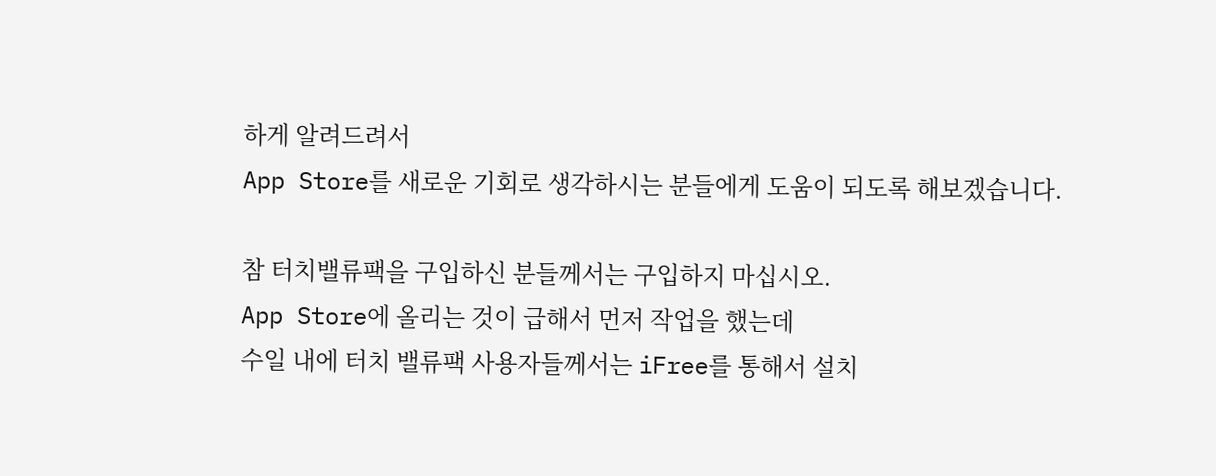하게 알려드려서
App Store를 새로운 기회로 생각하시는 분들에게 도움이 되도록 해보겠습니다.

참 터치밸류팩을 구입하신 분들께서는 구입하지 마십시오.
App Store에 올리는 것이 급해서 먼저 작업을 했는데
수일 내에 터치 밸류팩 사용자들께서는 iFree를 통해서 설치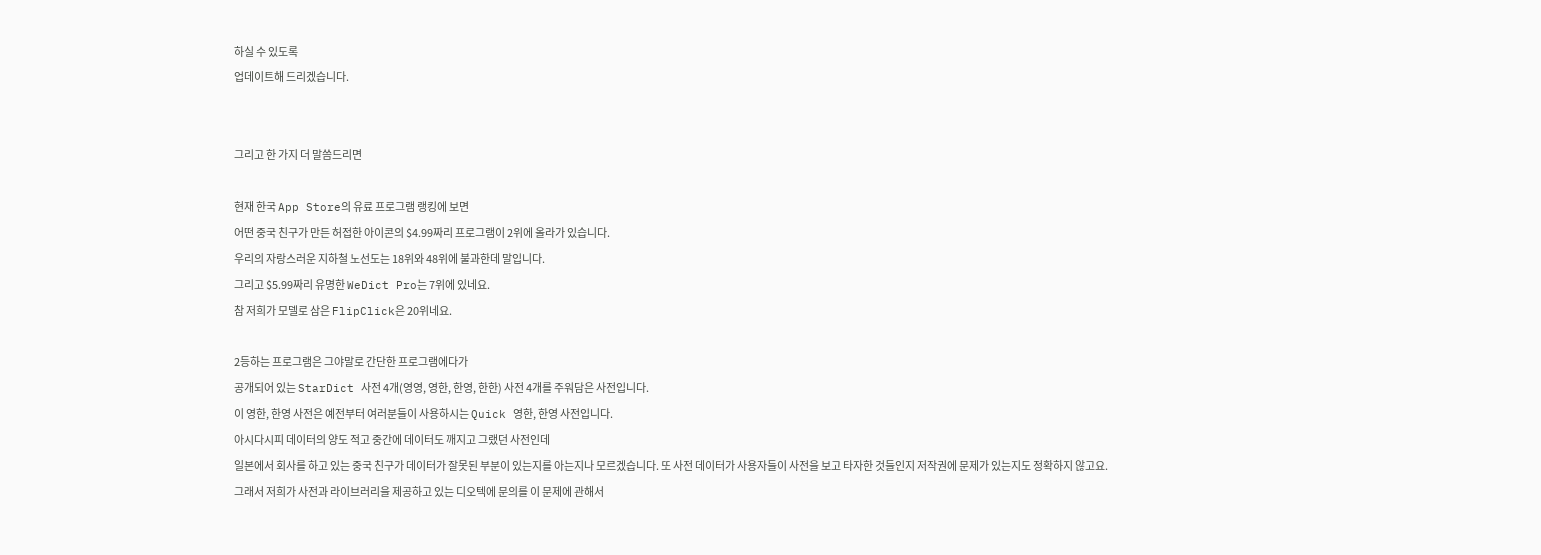하실 수 있도록
업데이트해 드리겠습니다.


그리고 한 가지 더 말씀드리면

현재 한국 App Store의 유료 프로그램 랭킹에 보면
어떤 중국 친구가 만든 허접한 아이콘의 $4.99짜리 프로그램이 2위에 올라가 있습니다.
우리의 자랑스러운 지하철 노선도는 18위와 48위에 불과한데 말입니다.
그리고 $5.99짜리 유명한 WeDict Pro는 7위에 있네요.
참 저희가 모델로 삼은 FlipClick은 20위네요.

2등하는 프로그램은 그야말로 간단한 프로그램에다가
공개되어 있는 StarDict 사전 4개(영영, 영한, 한영, 한한) 사전 4개를 주워담은 사전입니다.
이 영한, 한영 사전은 예전부터 여러분들이 사용하시는 Quick 영한, 한영 사전입니다.
아시다시피 데이터의 양도 적고 중간에 데이터도 깨지고 그랬던 사전인데
일본에서 회사를 하고 있는 중국 친구가 데이터가 잘못된 부분이 있는지를 아는지나 모르겠습니다. 또 사전 데이터가 사용자들이 사전을 보고 타자한 것들인지 저작권에 문제가 있는지도 정확하지 않고요.
그래서 저희가 사전과 라이브러리을 제공하고 있는 디오텍에 문의를 이 문제에 관해서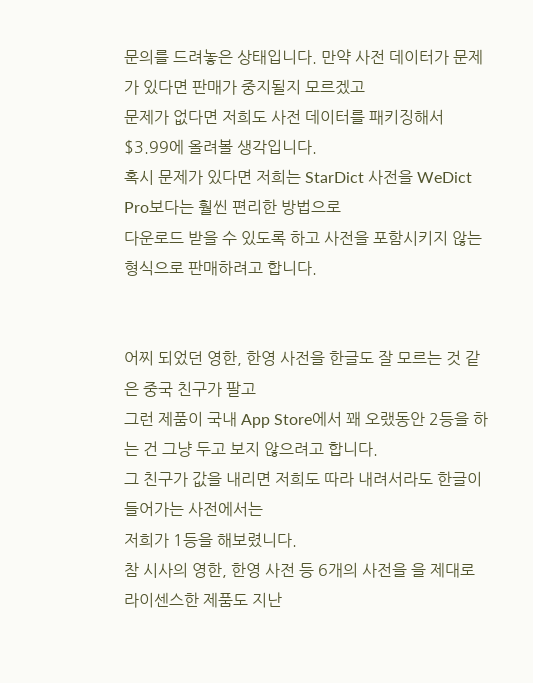문의를 드려놓은 상태입니다. 만약 사전 데이터가 문제가 있다면 판매가 중지될지 모르겠고
문제가 없다면 저희도 사전 데이터를 패키징해서 $3.99에 올려볼 생각입니다.
혹시 문제가 있다면 저희는 StarDict 사전을 WeDict Pro보다는 훨씬 편리한 방법으로
다운로드 받을 수 있도록 하고 사전을 포함시키지 않는 형식으로 판매하려고 합니다.


어찌 되었던 영한, 한영 사전을 한글도 잘 모르는 것 같은 중국 친구가 팔고
그런 제품이 국내 App Store에서 꽤 오랬동안 2등을 하는 건 그냥 두고 보지 않으려고 합니다.
그 친구가 값을 내리면 저희도 따라 내려서라도 한글이 들어가는 사전에서는
저희가 1등을 해보렸니다.
참 시사의 영한, 한영 사전 등 6개의 사전을 을 제대로 라이센스한 제품도 지난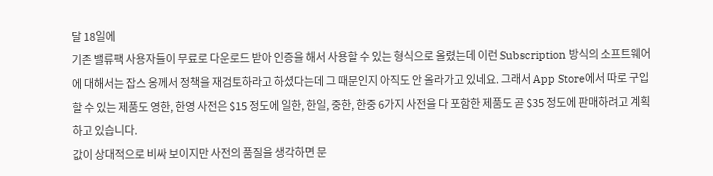달 18일에
기존 밸류팩 사용자들이 무료로 다운로드 받아 인증을 해서 사용할 수 있는 형식으로 올렸는데 이런 Subscription 방식의 소프트웨어에 대해서는 잡스 옹께서 정책을 재검토하라고 하셨다는데 그 때문인지 아직도 안 올라가고 있네요. 그래서 App Store에서 따로 구입할 수 있는 제품도 영한, 한영 사전은 $15 정도에 일한, 한일, 중한, 한중 6가지 사전을 다 포함한 제품도 곧 $35 정도에 판매하려고 계획하고 있습니다.
값이 상대적으로 비싸 보이지만 사전의 품질을 생각하면 문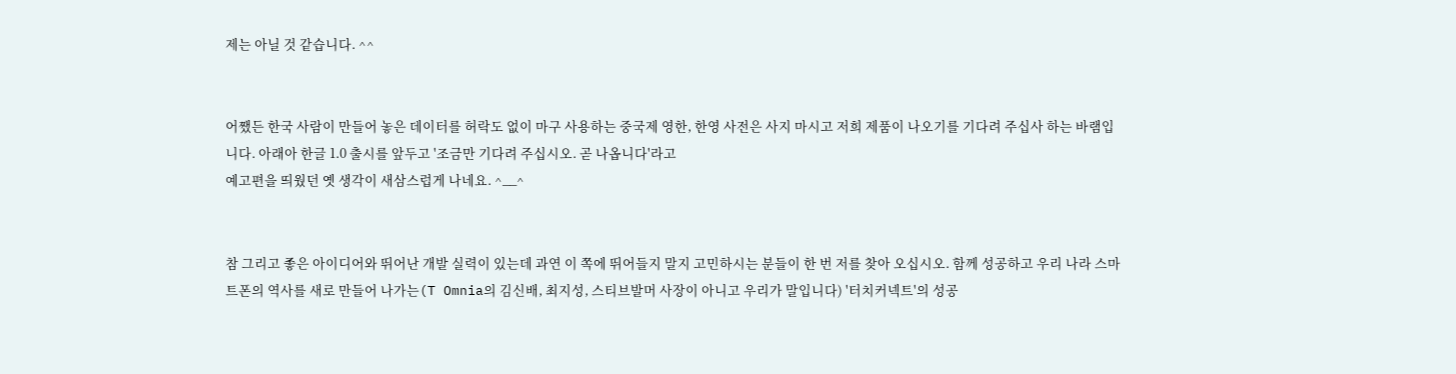제는 아닐 것 같습니다. ^^


어쨌든 한국 사람이 만들어 놓은 데이터를 허락도 없이 마구 사용하는 중국제 영한, 한영 사전은 사지 마시고 저희 제품이 나오기를 기다려 주십사 하는 바램입니다. 아래아 한글 1.0 출시를 앞두고 '조금만 기다려 주십시오. 곧 나옵니다'라고
예고편을 띄웠던 옛 생각이 새삼스럽게 나네요. ^__^


참 그리고 좋은 아이디어와 뛰어난 개발 실력이 있는데 과연 이 쪽에 뛰어들지 말지 고민하시는 분들이 한 번 저를 찾아 오십시오. 함께 성공하고 우리 나라 스마트폰의 역사를 새로 만들어 나가는(T Omnia의 김신배, 최지성, 스티브발머 사장이 아니고 우리가 말입니다) '터치커넥트'의 성공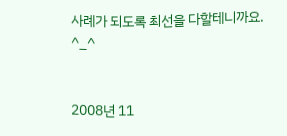사례가 되도록 최선을 다할테니까요. ^_^


2008년 11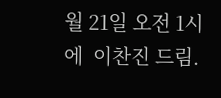월 21일 오전 1시에  이찬진 드림.